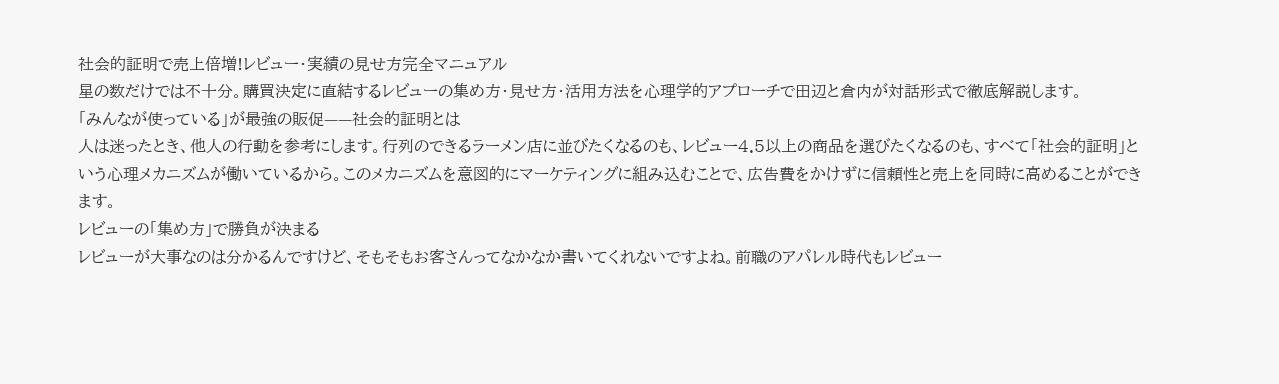社会的証明で売上倍増!レビュー・実績の見せ方完全マニュアル
星の数だけでは不十分。購買決定に直結するレビューの集め方・見せ方・活用方法を心理学的アプローチで田辺と倉内が対話形式で徹底解説します。
「みんなが使っている」が最強の販促——社会的証明とは
人は迷ったとき、他人の行動を参考にします。行列のできるラーメン店に並びたくなるのも、レビュー4.5以上の商品を選びたくなるのも、すべて「社会的証明」という心理メカニズムが働いているから。このメカニズムを意図的にマーケティングに組み込むことで、広告費をかけずに信頼性と売上を同時に高めることができます。
レビューの「集め方」で勝負が決まる
レビューが大事なのは分かるんですけど、そもそもお客さんってなかなか書いてくれないですよね。前職のアパレル時代もレビュー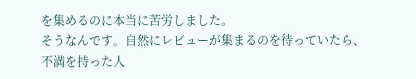を集めるのに本当に苦労しました。
そうなんです。自然にレビューが集まるのを待っていたら、不満を持った人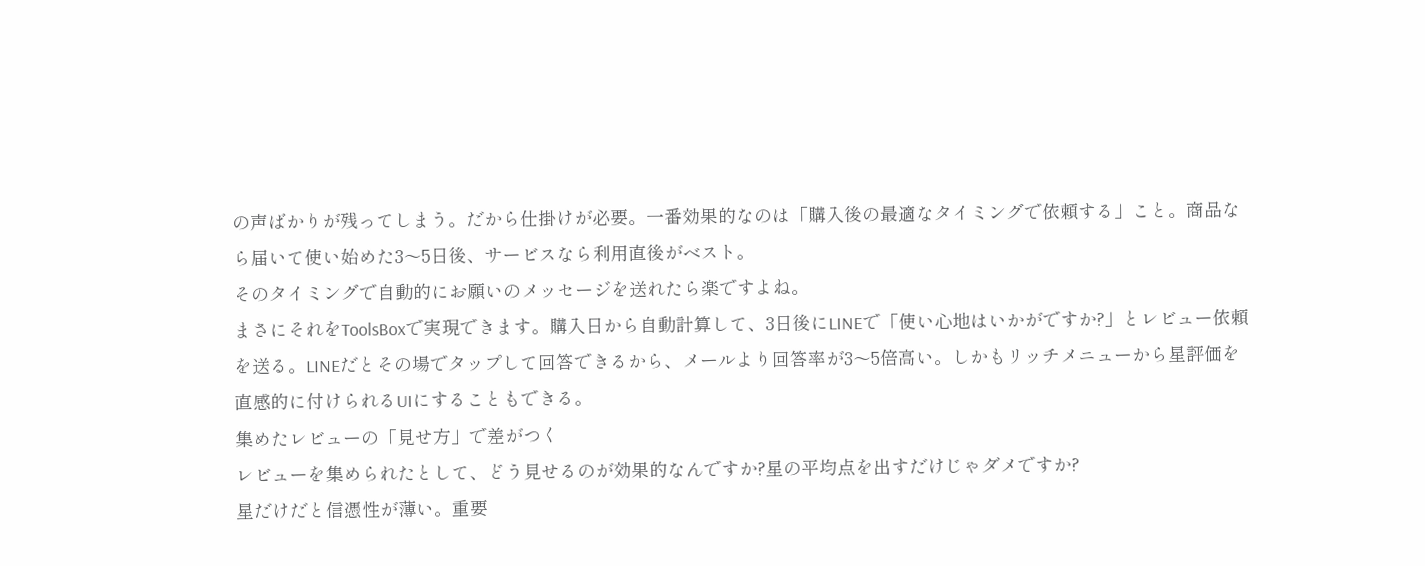の声ばかりが残ってしまう。だから仕掛けが必要。一番効果的なのは「購入後の最適なタイミングで依頼する」こと。商品なら届いて使い始めた3〜5日後、サービスなら利用直後がベスト。
そのタイミングで自動的にお願いのメッセージを送れたら楽ですよね。
まさにそれをToolsBoxで実現できます。購入日から自動計算して、3日後にLINEで「使い心地はいかがですか?」とレビュー依頼を送る。LINEだとその場でタップして回答できるから、メールより回答率が3〜5倍高い。しかもリッチメニューから星評価を直感的に付けられるUIにすることもできる。
集めたレビューの「見せ方」で差がつく
レビューを集められたとして、どう見せるのが効果的なんですか?星の平均点を出すだけじゃダメですか?
星だけだと信憑性が薄い。重要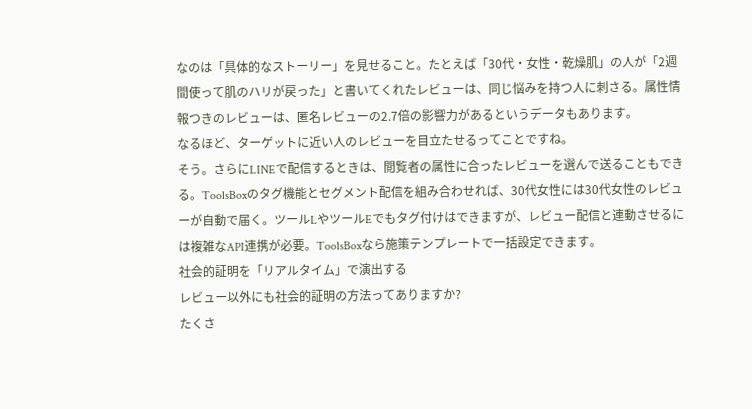なのは「具体的なストーリー」を見せること。たとえば「30代・女性・乾燥肌」の人が「2週間使って肌のハリが戻った」と書いてくれたレビューは、同じ悩みを持つ人に刺さる。属性情報つきのレビューは、匿名レビューの2.7倍の影響力があるというデータもあります。
なるほど、ターゲットに近い人のレビューを目立たせるってことですね。
そう。さらにLINEで配信するときは、閲覧者の属性に合ったレビューを選んで送ることもできる。ToolsBoxのタグ機能とセグメント配信を組み合わせれば、30代女性には30代女性のレビューが自動で届く。ツールLやツールEでもタグ付けはできますが、レビュー配信と連動させるには複雑なAPI連携が必要。ToolsBoxなら施策テンプレートで一括設定できます。
社会的証明を「リアルタイム」で演出する
レビュー以外にも社会的証明の方法ってありますか?
たくさ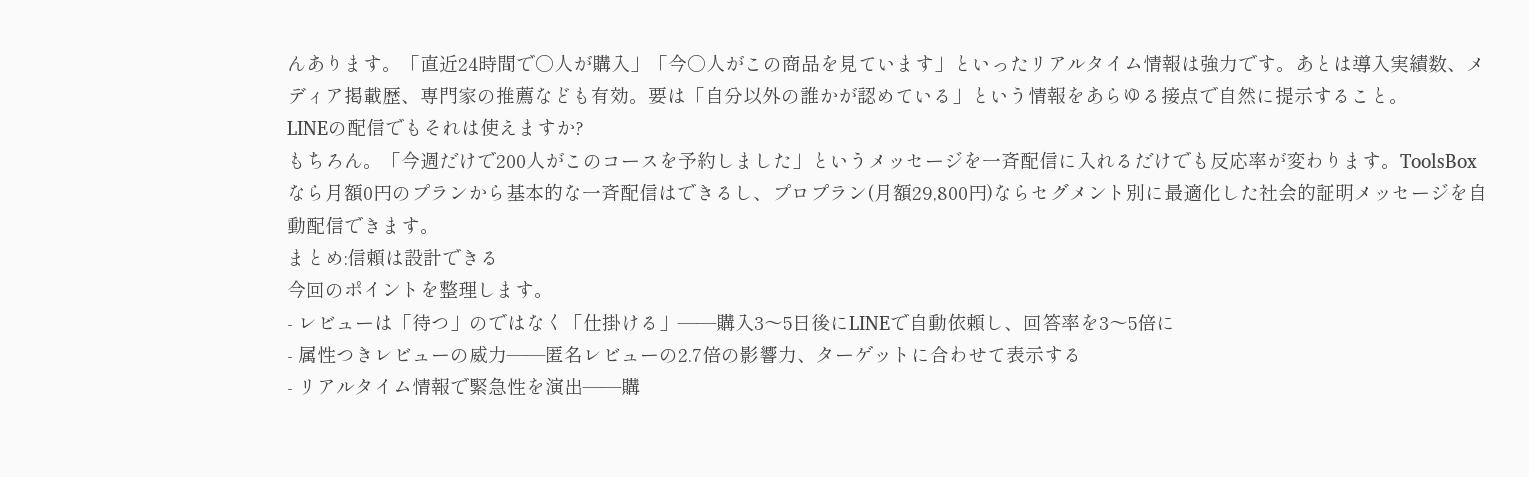んあります。「直近24時間で○人が購入」「今○人がこの商品を見ています」といったリアルタイム情報は強力です。あとは導入実績数、メディア掲載歴、専門家の推薦なども有効。要は「自分以外の誰かが認めている」という情報をあらゆる接点で自然に提示すること。
LINEの配信でもそれは使えますか?
もちろん。「今週だけで200人がこのコースを予約しました」というメッセージを一斉配信に入れるだけでも反応率が変わります。ToolsBoxなら月額0円のプランから基本的な一斉配信はできるし、プロプラン(月額29,800円)ならセグメント別に最適化した社会的証明メッセージを自動配信できます。
まとめ:信頼は設計できる
今回のポイントを整理します。
- レビューは「待つ」のではなく「仕掛ける」——購入3〜5日後にLINEで自動依頼し、回答率を3〜5倍に
- 属性つきレビューの威力——匿名レビューの2.7倍の影響力、ターゲットに合わせて表示する
- リアルタイム情報で緊急性を演出——購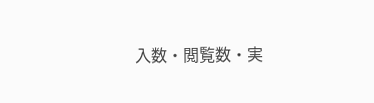入数・閲覧数・実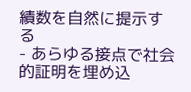績数を自然に提示する
- あらゆる接点で社会的証明を埋め込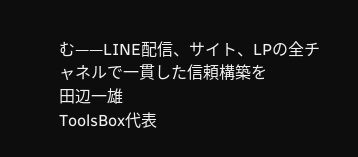む——LINE配信、サイト、LPの全チャネルで一貫した信頼構築を
田辺一雄
ToolsBox代表